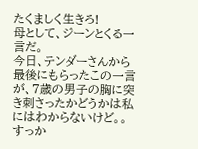たくましく生きろ!
母として、ジーンとくる一言だ。
今日、テンダーさんから最後にもらったこの一言が、7歳の男子の胸に突き刺さったかどうかは私にはわからないけど。。
すっか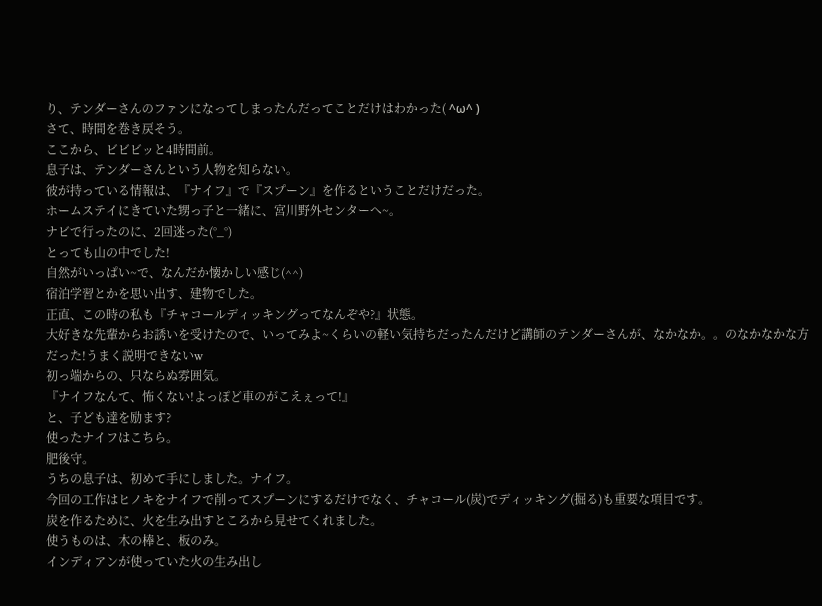り、テンダーさんのファンになってしまったんだってことだけはわかった( ^ω^ )
さて、時間を巻き戻そう。
ここから、ビビビッと4時間前。
息子は、テンダーさんという人物を知らない。
彼が持っている情報は、『ナイフ』で『スプーン』を作るということだけだった。
ホームステイにきていた甥っ子と一緒に、宮川野外センターへ~。
ナビで行ったのに、2回迷った(°_°)
とっても山の中でした!
自然がいっぱい~で、なんだか懐かしい感じ(^^)
宿泊学習とかを思い出す、建物でした。
正直、この時の私も『チャコールディッキングってなんぞや?』状態。
大好きな先輩からお誘いを受けたので、いってみよ~くらいの軽い気持ちだったんだけど講師のテンダーさんが、なかなか。。のなかなかな方だった!うまく説明できないw
初っ端からの、只ならぬ雰囲気。
『ナイフなんて、怖くない!よっぽど車のがこえぇって!』
と、子ども達を励ます?
使ったナイフはこちら。
肥後守。
うちの息子は、初めて手にしました。ナイフ。
今回の工作はヒノキをナイフで削ってスプーンにするだけでなく、チャコール(炭)でディッキング(掘る)も重要な項目です。
炭を作るために、火を生み出すところから見せてくれました。
使うものは、木の棒と、板のみ。
インディアンが使っていた火の生み出し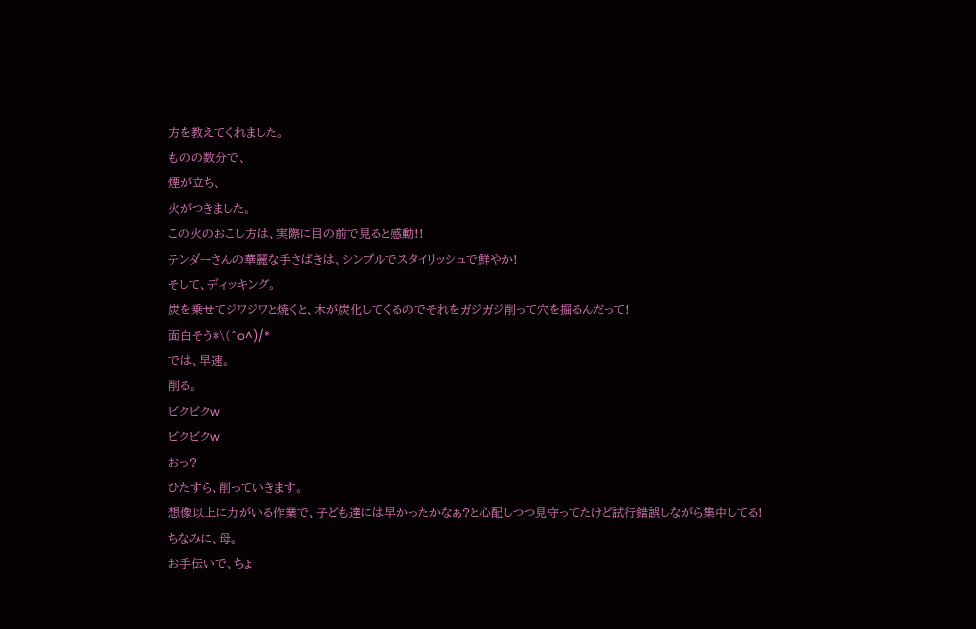方を教えてくれました。
ものの数分で、
煙が立ち、
火がつきました。
この火のおこし方は、実際に目の前で見ると感動!!
テンダーさんの華麗な手さばきは、シンプルでスタイリッシュで鮮やか!
そして、ディッキング。
炭を乗せてジワジワと焼くと、木が炭化してくるのでそれをガジガジ削って穴を掘るんだって!
面白そう*\(^o^)/*
では、早速。
削る。
ビクビクw
ビクビクw
おっ?
ひたすら、削っていきます。
想像以上に力がいる作業で、子ども達には早かったかなぁ?と心配しつつ見守ってたけど試行錯誤しながら集中してる!
ちなみに、母。
お手伝いで、ちょ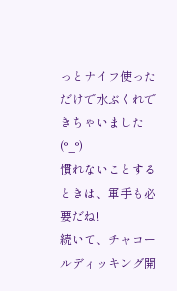っとナイフ使っただけで水ぶくれできちゃいました(°_°)
慣れないことするときは、軍手も必要だね!
続いて、チャコールディッキング開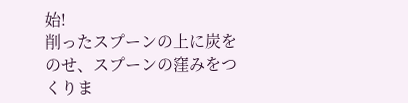始!
削ったスプーンの上に炭をのせ、スプーンの窪みをつくりま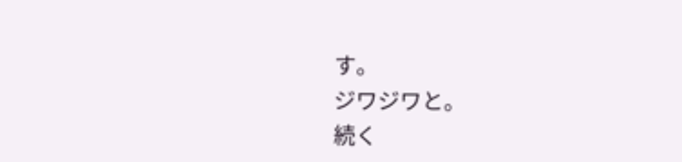す。
ジワジワと。
続く